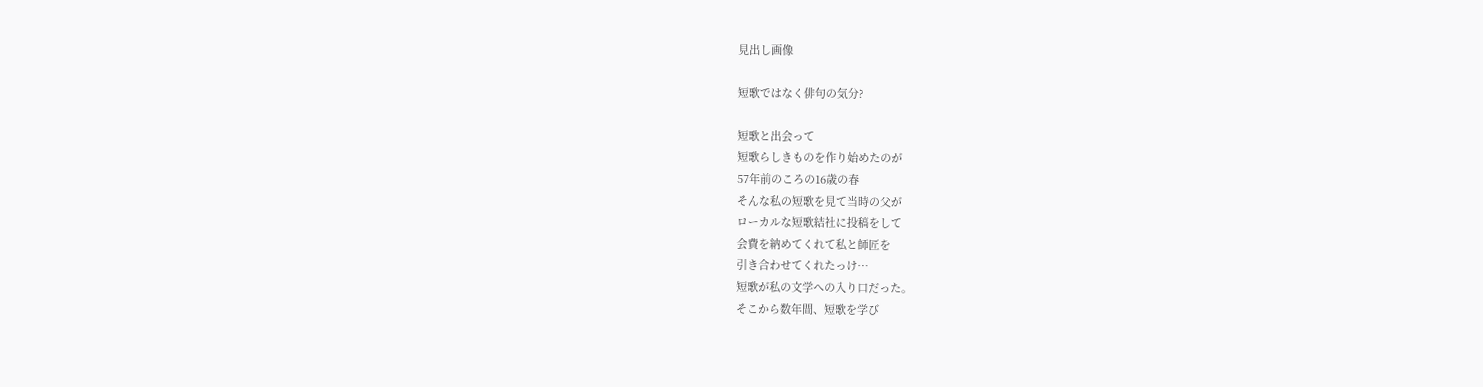見出し画像

短歌ではなく俳句の気分?

短歌と出会って
短歌らしきものを作り始めたのが
57年前のころの16歳の春
そんな私の短歌を見て当時の父が
ローカルな短歌結社に投稿をして
会費を納めてくれて私と師匠を
引き合わせてくれたっけ…
短歌が私の文学への入り口だった。
そこから数年間、短歌を学び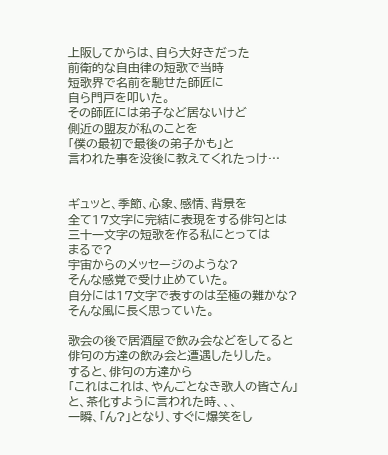上阪してからは、自ら大好きだった
前衛的な自由律の短歌で当時
短歌界で名前を馳せた師匠に
自ら門戸を叩いた。
その師匠には弟子など居ないけど
側近の盟友が私のことを
「僕の最初で最後の弟子かも」と
言われた事を没後に教えてくれたっけ…


ギュッと、季節、心象、感情、背景を
全て17文字に完結に表現をする俳句とは
三十一文字の短歌を作る私にとっては
まるで?
宇宙からのメッセージのような?
そんな感覚で受け止めていた。
自分には17文字で表すのは至極の難かな?
そんな風に長く思っていた。

歌会の後で居酒屋で飲み会などをしてると
俳句の方達の飲み会と遭遇したりした。
すると、俳句の方達から
「これはこれは、やんごとなき歌人の皆さん」
と、茶化すように言われた時、、、
一瞬、「ん?」となり、すぐに爆笑をし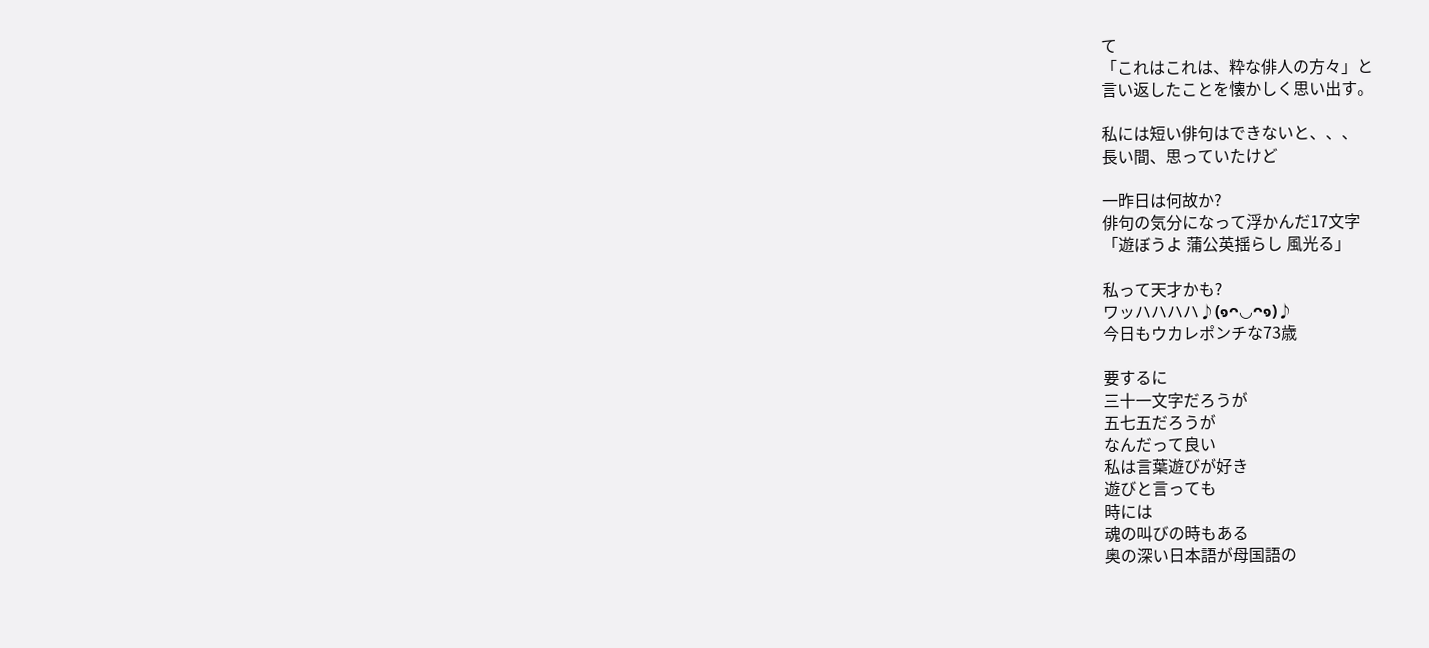て
「これはこれは、粋な俳人の方々」と
言い返したことを懐かしく思い出す。

私には短い俳句はできないと、、、
長い間、思っていたけど

一昨日は何故か?
俳句の気分になって浮かんだ17文字
「遊ぼうよ 蒲公英揺らし 風光る」

私って天才かも?
ワッハハハハ♪(๑ᴖ◡ᴖ๑)♪
今日もウカレポンチな73歳

要するに
三十一文字だろうが
五七五だろうが
なんだって良い
私は言葉遊びが好き
遊びと言っても
時には
魂の叫びの時もある
奥の深い日本語が母国語の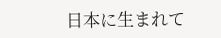日本に生まれて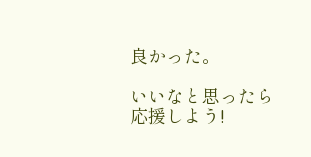良かった。

いいなと思ったら応援しよう!